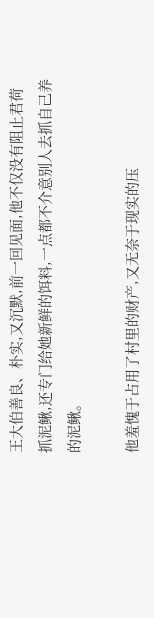王大伯善良、朴实,又沉默,前一回见面,他不仅没有阻止君荷抓泥鳅,还专门给她新鲜的饵料,一点都不介意别人去抓自己养的泥鳅。

他羞愧于占用了村里的财产,又无奈于现实的压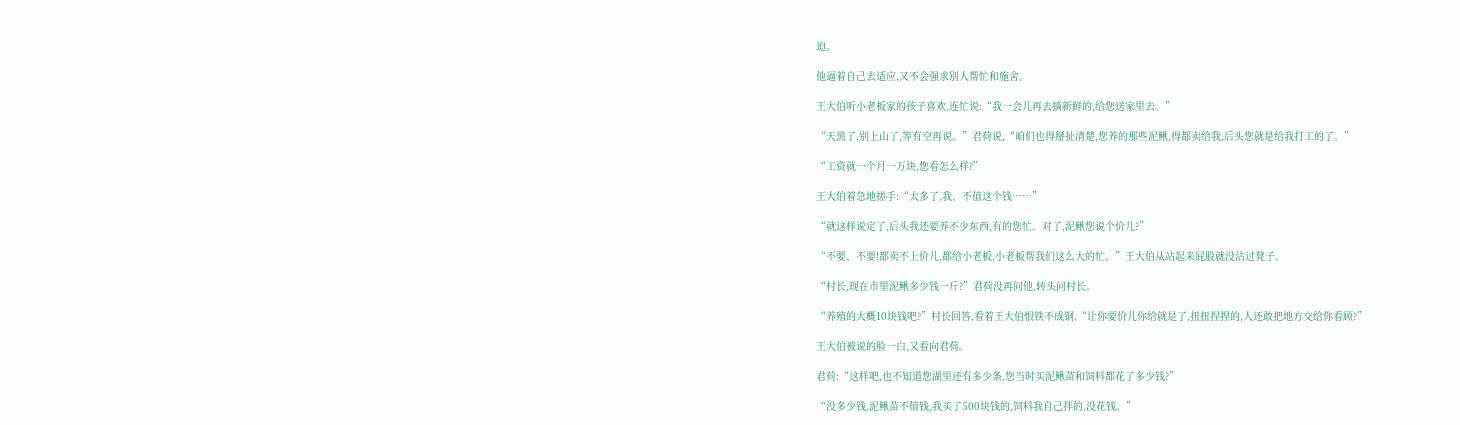迫。

他逼着自己去适应,又不会强求别人帮忙和施舍。

王大伯听小老板家的孩子喜欢,连忙说:“我一会儿再去摘新鲜的,给您送家里去。”

“天黑了,别上山了,等有空再说。”君荷说,“咱们也得掰扯清楚,您养的那些泥鳅,得都卖给我,后头您就是给我打工的了。”

“工资就一个月一万块,您看怎么样?”

王大伯着急地搓手:“太多了,我、不值这个钱……”

“就这样说定了,后头我还要养不少东西,有的您忙。对了,泥鳅您说个价儿?”

“不要、不要!都卖不上价儿,都给小老板,小老板帮我们这么大的忙。”王大伯从站起来屁股就没沾过凳子。

“村长,现在市里泥鳅多少钱一斤?”君荷没再问他,转头问村长。

“养殖的大概10块钱吧?”村长回答,看着王大伯恨铁不成钢,“让你要价儿你给就是了,扭扭捏捏的,人还敢把地方交给你看顾?”

王大伯被说的脸一白,又看向君荷。

君荷:“这样吧,也不知道您湖里还有多少条,您当时买泥鳅苗和饲料都花了多少钱?”

“没多少钱,泥鳅苗不值钱,我买了500块钱的,饲料我自己拌的,没花钱。”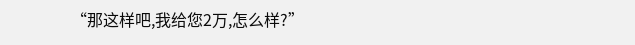“那这样吧,我给您2万,怎么样?”